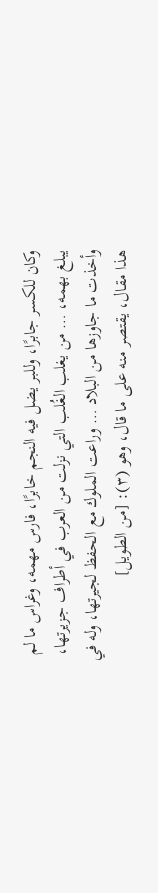وكان للكسر جابرًا، وللبر يضل فيه النجم خابرًا، فارس مهمه، وغراس ما لم يبلغ بهمه، … من يغلب الغُلب التي نزلت من العرب في أطراف جزيرتها، وأخذت ما جاوزها من البلاد … وراعت الملوك مع الحفظ لجيرتها، وله في هذا مقال، يقتصر منه على ما قال، وهو (٣): [من الطويل]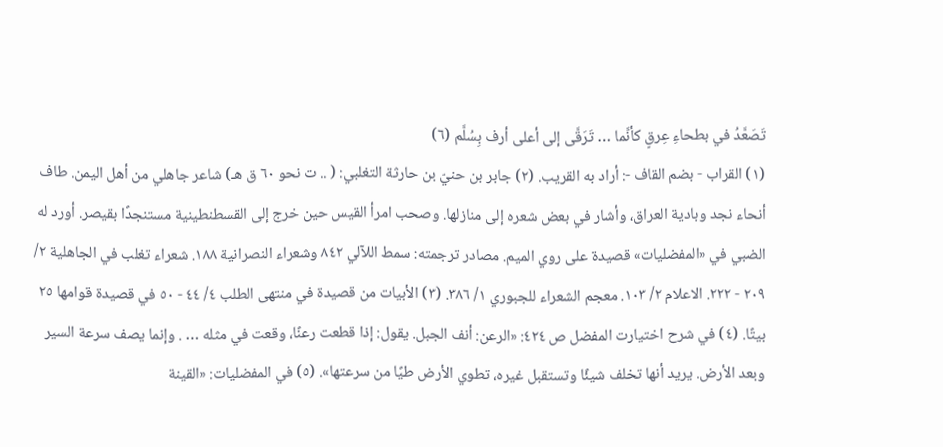تَصَعَّدُ في بطحاءِ عِرقٍ كأنَّما … تَرَقَّى إلى أعلى أرف بِسُلَّم (٦)
(١) القراب - بضم القاف -: أراد به القريب. (٢) جابر بن حنيّ بن حارثة التغلبي: ( .. ت نحو ٦٠ ق هـ) شاعر جاهلي من أهل اليمن. طاف أنحاء نجد وبادية العراق، وأشار في بعض شعره إلى منازلها. وصحب امرأ القيس حين خرج إلى القسطنطينية مستنجدًا بقيصر. أورد له الضبي في «المفضليات» قصيدة على روي الميم. مصادر ترجمته: سمط اللآلي ٨٤٢ وشعراء النصرانية ١٨٨. شعراء تغلب في الجاهلية ٢/ ٢٠٩ - ٢٢٢. الاعلام ٢/ ١٠٣. معجم الشعراء للجبوري ١/ ٣٨٦. (٣) الأبيات من قصيدة في منتهى الطلب ٤/ ٤٤ - ٥٠ في قصيدة قوامها ٢٥ بيتًا. (٤) في شرح اختيارت المفضل ص ٤٢٤: «الرعن: أنف الجبل. يقول: إذا قطعت رعنًا، وقعت في مثله … . وإنما يصف سرعة السير وبعد الأرض. يريد أنها تخلف شيئًا وتستقبل غيره، تطوي الأرض طيًا من سرعتها». (٥) في المفضليات: «القينة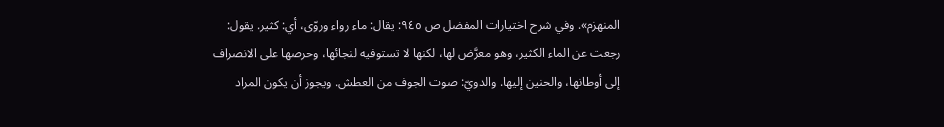المنهزم». وفي شرح اختيارات المفضل ص ٩٤٥: يقال: ماء رواء وروّى، أي: كثير. يقول: رجعت عن الماء الكثير، وهو معرَّض لها، لكنها لا تستوفيه لنجائها، وحرصها على الانصراف إلى أوطانها، والحنين إليها. والدويّ: صوت الجوف من العطش. ويجوز أن يكون المراد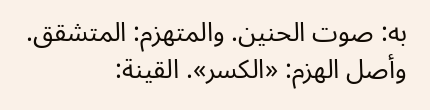به: صوت الحنين. والمتهزم: المتشقق. وأصل الهزم: «الكسر». القينة: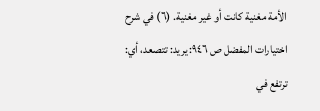الأمة مغنية كانت أو غير مغنية. (٦) في شرح اختيارات المفضل ص ٩٤٦: يريد: تتصعد، أي: ترتفع في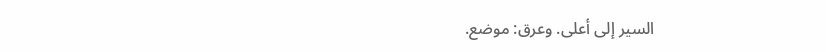السير إلى أعلى. وعرق: موضع.